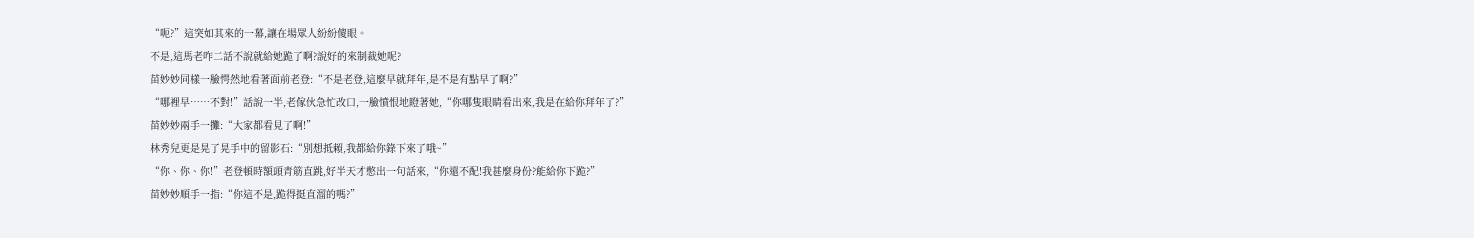“呃?”這突如其來的一幕,讓在場眾人紛紛傻眼。
不是,這馬老咋二話不說就給她跪了啊?說好的來制裁她呢?
苗妙妙同樣一臉愕然地看著面前老登:“不是老登,這麼早就拜年,是不是有點早了啊?”
“哪裡早……不對!”話說一半,老傢伙急忙改口,一臉憤恨地瞪著她,“你哪隻眼睛看出來,我是在給你拜年了?”
苗妙妙兩手一攤:“大家都看見了啊!”
林秀兒更是晃了晃手中的留影石:“別想抵賴,我都給你錄下來了哦~”
“你、你、你!”老登頓時額頭青筋直跳,好半天才憋出一句話來,“你還不配!我甚麼身份?能給你下跪?”
苗妙妙順手一指:“你這不是,跪得挺直溜的嗎?”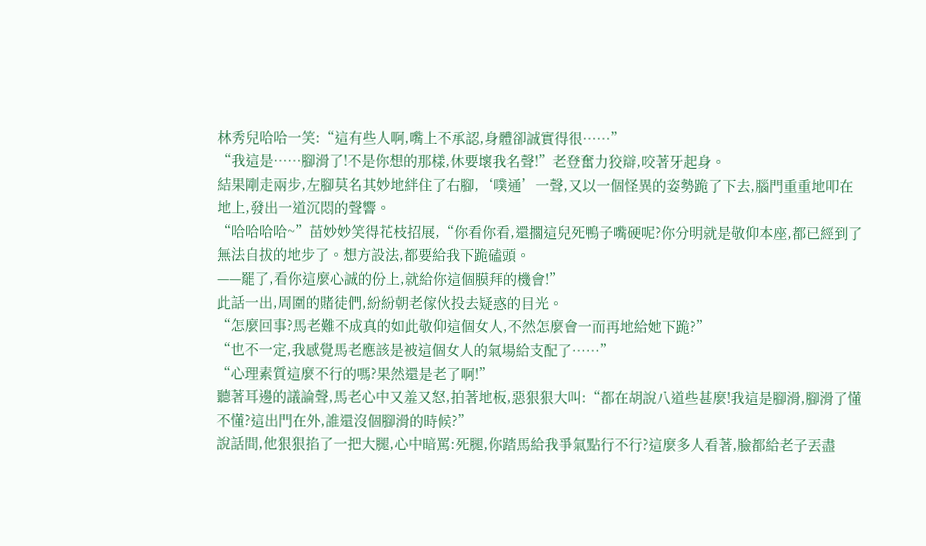林秀兒哈哈一笑:“這有些人啊,嘴上不承認,身體卻誠實得很……”
“我這是……腳滑了!不是你想的那樣,休要壞我名聲!”老登奮力狡辯,咬著牙起身。
結果剛走兩步,左腳莫名其妙地絆住了右腳,‘噗通’一聲,又以一個怪異的姿勢跪了下去,腦門重重地叩在地上,發出一道沉悶的聲響。
“哈哈哈哈~”苗妙妙笑得花枝招展,“你看你看,還擱這兒死鴨子嘴硬呢?你分明就是敬仰本座,都已經到了無法自拔的地步了。想方設法,都要給我下跪磕頭。
——罷了,看你這麼心誠的份上,就給你這個膜拜的機會!”
此話一出,周圍的賭徒們,紛紛朝老傢伙投去疑惑的目光。
“怎麼回事?馬老難不成真的如此敬仰這個女人,不然怎麼會一而再地給她下跪?”
“也不一定,我感覺馬老應該是被這個女人的氣場給支配了……”
“心理素質這麼不行的嗎?果然還是老了啊!”
聽著耳邊的議論聲,馬老心中又羞又怒,拍著地板,惡狠狠大叫:“都在胡說八道些甚麼!我這是腳滑,腳滑了懂不懂?這出門在外,誰還沒個腳滑的時候?”
說話間,他狠狠掐了一把大腿,心中暗罵:死腿,你踏馬給我爭氣點行不行?這麼多人看著,臉都給老子丟盡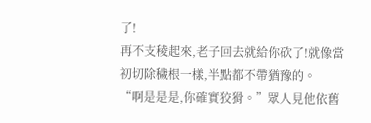了!
再不支稜起來,老子回去就給你砍了!就像當初切除穢根一樣,半點都不帶猶豫的。
“啊是是是,你確實狡猾。”眾人見他依舊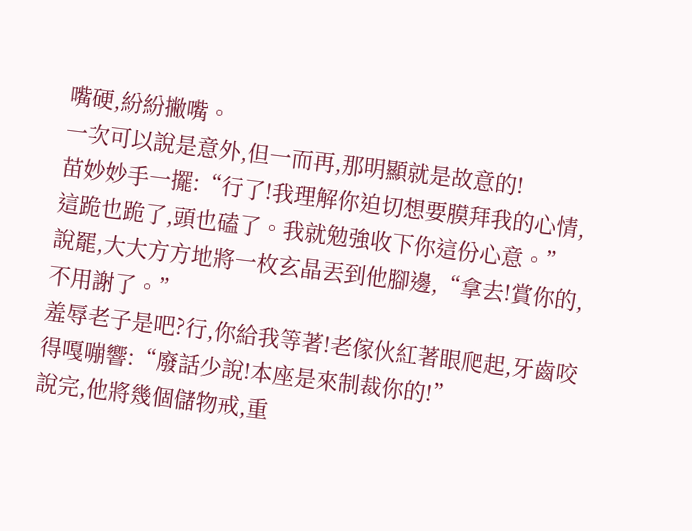嘴硬,紛紛撇嘴。
一次可以說是意外,但一而再,那明顯就是故意的!
苗妙妙手一擺:“行了!我理解你迫切想要膜拜我的心情,這跪也跪了,頭也磕了。我就勉強收下你這份心意。”
說罷,大大方方地將一枚玄晶丟到他腳邊,“拿去!賞你的,不用謝了。”
羞辱老子是吧?行,你給我等著!老傢伙紅著眼爬起,牙齒咬得嘎嘣響:“廢話少說!本座是來制裁你的!”
說完,他將幾個儲物戒,重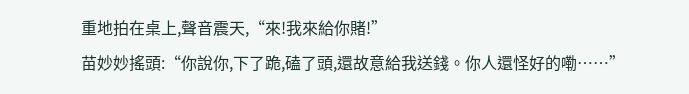重地拍在桌上,聲音震天,“來!我來給你賭!”
苗妙妙搖頭:“你說你,下了跪,磕了頭,還故意給我送錢。你人還怪好的嘞……”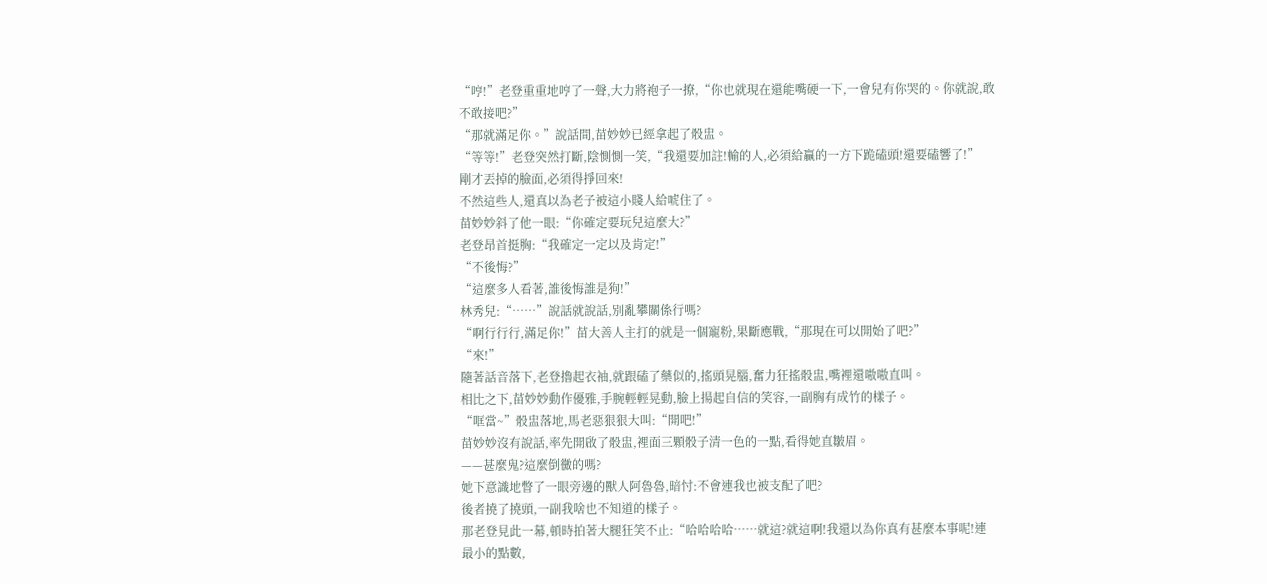“哼!”老登重重地哼了一聲,大力將袍子一撩,“你也就現在還能嘴硬一下,一會兒有你哭的。你就說,敢不敢接吧?”
“那就滿足你。”說話間,苗妙妙已經拿起了骰盅。
“等等!”老登突然打斷,陰惻惻一笑,“我還要加註!輸的人,必須給贏的一方下跪磕頭!還要磕響了!”
剛才丟掉的臉面,必須得掙回來!
不然這些人,還真以為老子被這小賤人給唬住了。
苗妙妙斜了他一眼:“你確定要玩兒這麼大?”
老登昂首挺胸:“我確定一定以及肯定!”
“不後悔?”
“這麼多人看著,誰後悔誰是狗!”
林秀兒:“……”說話就說話,別亂攀關係行嗎?
“啊行行行,滿足你!”苗大善人主打的就是一個寵粉,果斷應戰,“那現在可以開始了吧?”
“來!”
隨著話音落下,老登擼起衣袖,就跟磕了藥似的,搖頭晃腦,奮力狂搖骰盅,嘴裡還嗷嗷直叫。
相比之下,苗妙妙動作優雅,手腕輕輕晃動,臉上揚起自信的笑容,一副胸有成竹的樣子。
“哐當~”骰盅落地,馬老惡狠狠大叫:“開吧!”
苗妙妙沒有說話,率先開啟了骰盅,裡面三顆骰子清一色的一點,看得她直皺眉。
——甚麼鬼?這麼倒黴的嗎?
她下意識地瞥了一眼旁邊的獸人阿魯魯,暗忖:不會連我也被支配了吧?
後者撓了撓頭,一副我啥也不知道的樣子。
那老登見此一幕,頓時拍著大腿狂笑不止:“哈哈哈哈……就這?就這啊!我還以為你真有甚麼本事呢!連最小的點數,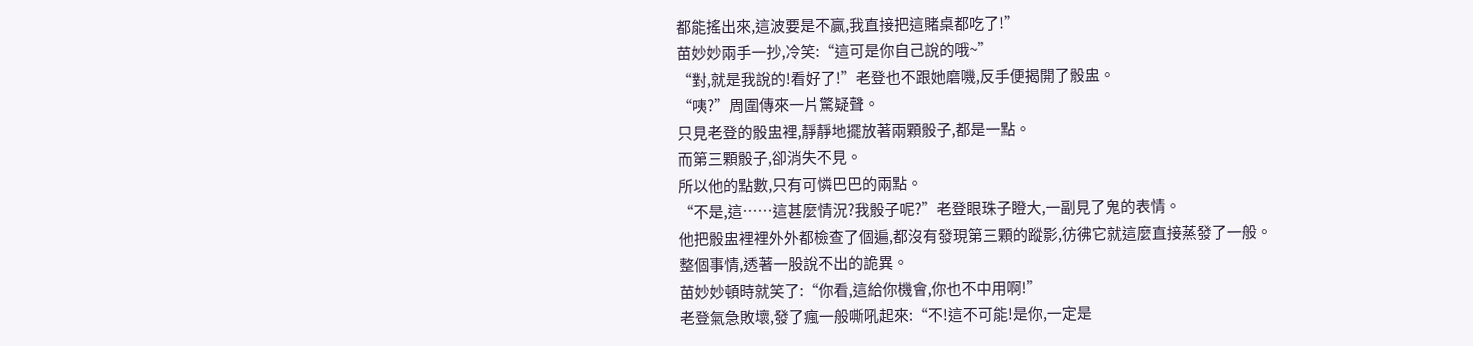都能搖出來,這波要是不贏,我直接把這賭桌都吃了!”
苗妙妙兩手一抄,冷笑:“這可是你自己說的哦~”
“對,就是我說的!看好了!”老登也不跟她磨嘰,反手便揭開了骰盅。
“咦?”周圍傳來一片驚疑聲。
只見老登的骰盅裡,靜靜地擺放著兩顆骰子,都是一點。
而第三顆骰子,卻消失不見。
所以他的點數,只有可憐巴巴的兩點。
“不是,這……這甚麼情況?我骰子呢?”老登眼珠子瞪大,一副見了鬼的表情。
他把骰盅裡裡外外都檢查了個遍,都沒有發現第三顆的蹤影,彷彿它就這麼直接蒸發了一般。
整個事情,透著一股說不出的詭異。
苗妙妙頓時就笑了:“你看,這給你機會,你也不中用啊!”
老登氣急敗壞,發了瘋一般嘶吼起來:“不!這不可能!是你,一定是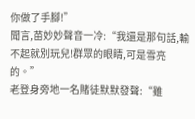你做了手腳!”
聞言,苗妙妙聲音一冷:“我還是那句話,輸不起就別玩兒!群眾的眼睛,可是雪亮的。”
老登身旁地一名賭徒默默發聲:“雖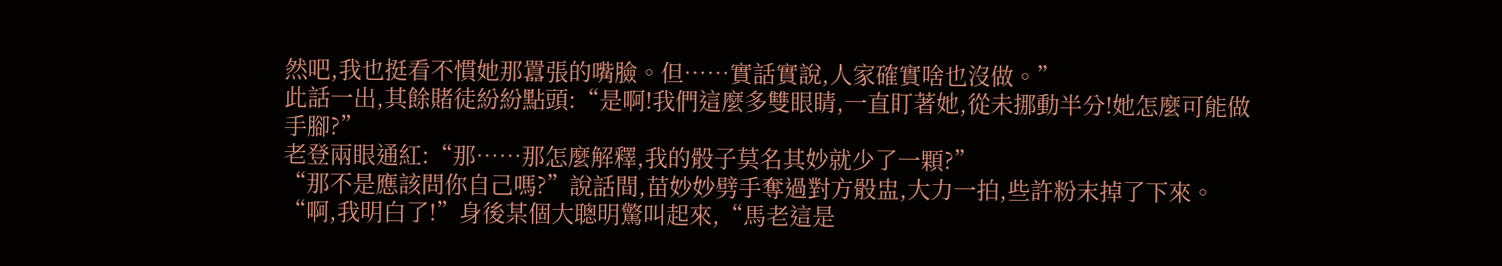然吧,我也挺看不慣她那囂張的嘴臉。但……實話實說,人家確實啥也沒做。”
此話一出,其餘賭徒紛紛點頭:“是啊!我們這麼多雙眼睛,一直盯著她,從未挪動半分!她怎麼可能做手腳?”
老登兩眼通紅:“那……那怎麼解釋,我的骰子莫名其妙就少了一顆?”
“那不是應該問你自己嗎?”說話間,苗妙妙劈手奪過對方骰盅,大力一拍,些許粉末掉了下來。
“啊,我明白了!”身後某個大聰明驚叫起來,“馬老這是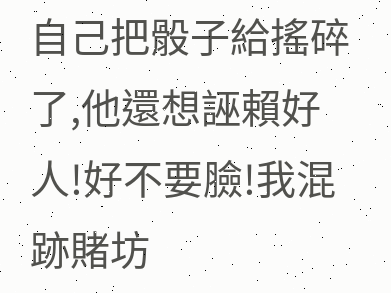自己把骰子給搖碎了,他還想誣賴好人!好不要臉!我混跡賭坊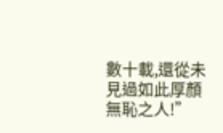數十載,還從未見過如此厚顏無恥之人!”